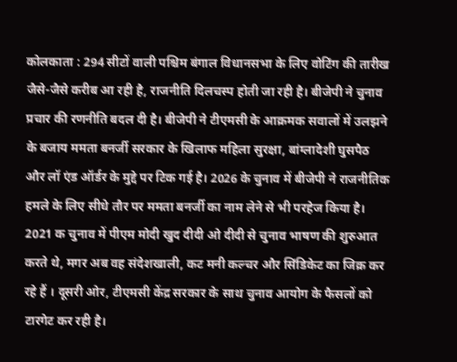कोलकाता : 294 सीटों वाली पश्चिम बंगाल विधानसभा के लिए वोटिंग की तारीख जैसे-जैसे करीब आ रही है, राजनीति दिलचस्प होती जा रही है। बीजेपी ने चुनाव प्रचार की रणनीति बदल दी है। बीजेपी ने टीएमसी के आक्रमक सवालों में उलझने के बजाय ममता बनर्जी सरकार के खिलाफ महिला सुरक्षा, बांग्लादेशी घुसपैठ और लॉ एंड ऑर्डर के मुद्दे पर टिक गई है। 2026 के चुनाव में बीजेपी ने राजनीतिक हमले के लिए सीधे तौर पर ममता बनर्जी का नाम लेने से भी परहेज किया है। 2021 क चुनाव में पीएम मोदी खुद दीदी ओ दीदी से चुनाव भाषण की शुरुआत करते थे, मगर अब वह संदेशखाली, कट मनी कल्चर और सिंडिकेट का जिक्र कर रहे हैं । दूसरी ओर, टीएमसी केंद्र सरकार के साथ चुनाव आयोग के फैसलों को टारगेट कर रही है।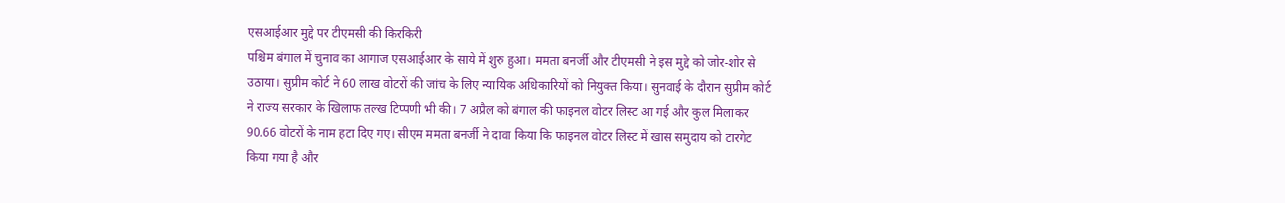एसआईआर मुद्दे पर टीएमसी की किरकिरी
पश्चिम बंगाल में चुनाव का आगाज एसआईआर के साये में शुरु हुआ। ममता बनर्जी और टीएमसी ने इस मुद्दे को जोर-शोर से उठाया। सुप्रीम कोर्ट ने 60 लाख वोटरों की जांच के लिए न्यायिक अधिकारियों को नियुक्त किया। सुनवाई के दौरान सुप्रीम कोर्ट ने राज्य सरकार के खिलाफ तल्ख टिप्पणी भी की। 7 अप्रैल को बंगाल की फाइनल वोटर लिस्ट आ गई और कुल मिलाकर 90.66 वोटरों के नाम हटा दिए गए। सीएम ममता बनर्जी ने दावा किया कि फाइनल वोटर लिस्ट में खास समुदाय को टारगेट किया गया है और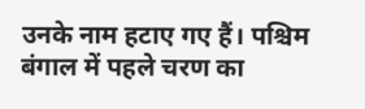उनके नाम हटाए गए हैं। पश्चिम बंगाल में पहले चरण का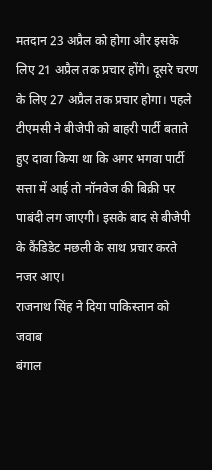मतदान 23 अप्रैल को होगा और इसके लिए 21 अप्रैल तक प्रचार होंगे। दूसरे चरण के लिए 27 अप्रैल तक प्रचार होगा। पहले टीएमसी ने बीजेपी को बाहरी पार्टी बताते हुए दावा किया था कि अगर भगवा पार्टी सत्ता में आई तो नॉनवेज की बिक्री पर पाबंदी लग जाएगी। इसके बाद से बीजेपी के कैंडिडेट मछली के साथ प्रचार करते नजर आए।
राजनाथ सिंह ने दिया पाकिस्तान को जवाब
बंगाल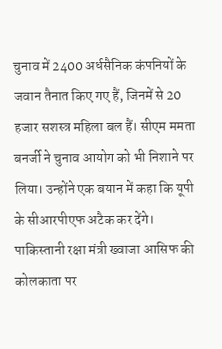चुनाव में 2400 अर्धसैनिक कंपनियों के जवान तैनात किए गए हैं, जिनमें से 20 हजार सशस्त्र महिला बल हैं। सीएम ममता बनर्जी ने चुनाव आयोग को भी निशाने पर लिया। उन्होंने एक बयान में कहा कि यूपी के सीआरपीएफ अटैक कर देंगे। पाकिस्तानी रक्षा मंत्री ख्वाजा आसिफ की कोलकाता पर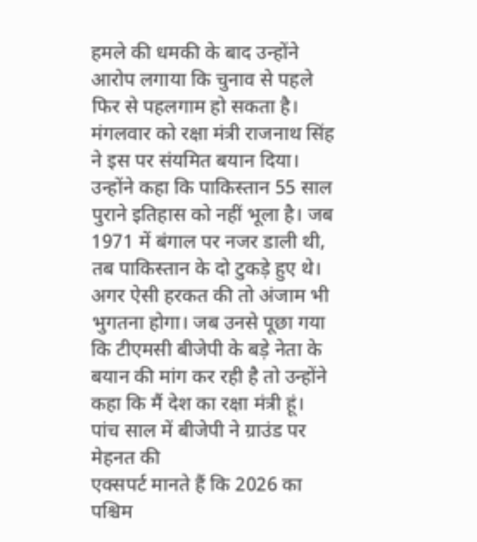हमले की धमकी के बाद उन्होंने आरोप लगाया कि चुनाव से पहले फिर से पहलगाम हो सकता है। मंगलवार को रक्षा मंत्री राजनाथ सिंह ने इस पर संयमित बयान दिया। उन्होंने कहा कि पाकिस्तान 55 साल पुराने इतिहास को नहीं भूला है। जब 1971 में बंगाल पर नजर डाली थी, तब पाकिस्तान के दो टुकड़े हुए थे। अगर ऐसी हरकत की तो अंजाम भी भुगतना होगा। जब उनसे पूछा गया कि टीएमसी बीजेपी के बड़े नेता के बयान की मांग कर रही है तो उन्होंने कहा कि मैं देश का रक्षा मंत्री हूं।
पांच साल में बीजेपी ने ग्राउंड पर मेहनत की
एक्सपर्ट मानते हैं कि 2026 का पश्चिम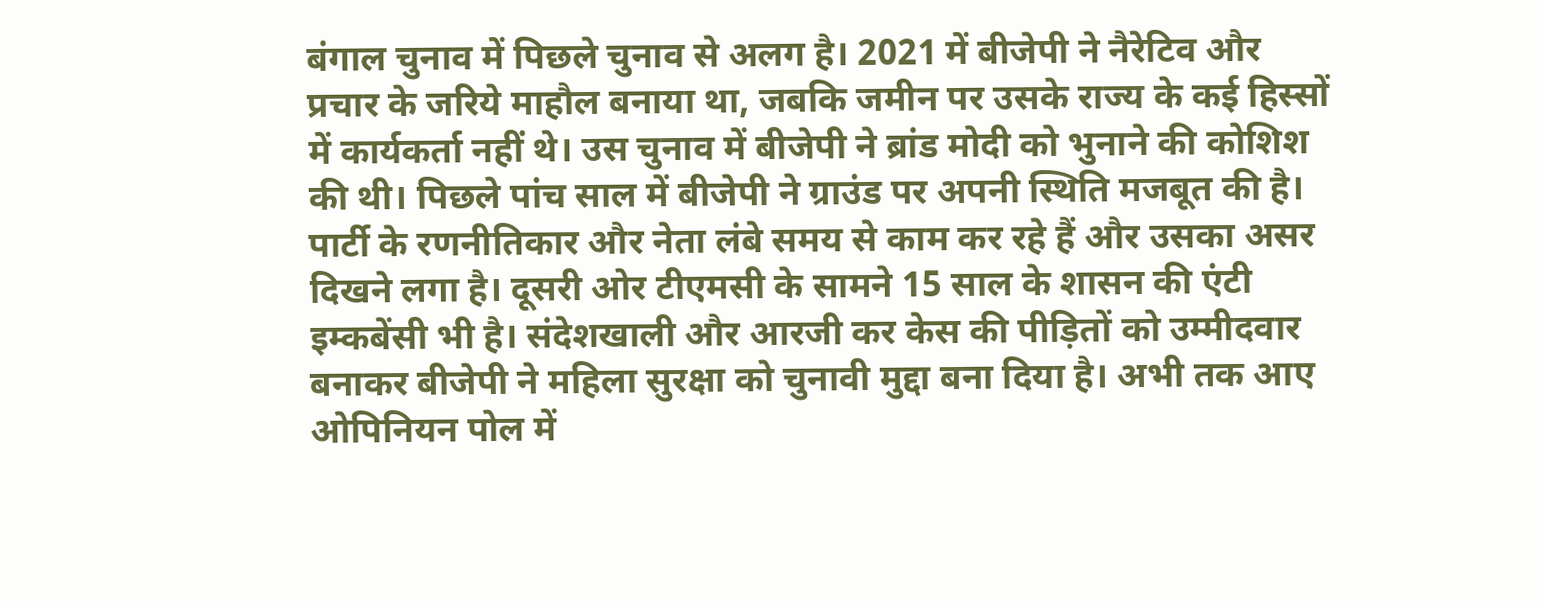बंगाल चुनाव में पिछले चुनाव से अलग है। 2021 में बीजेपी ने नैरेटिव और प्रचार के जरिये माहौल बनाया था, जबकि जमीन पर उसके राज्य के कई हिस्सों में कार्यकर्ता नहीं थे। उस चुनाव में बीजेपी ने ब्रांड मोदी को भुनाने की कोशिश की थी। पिछले पांच साल में बीजेपी ने ग्राउंड पर अपनी स्थिति मजबूत की है। पार्टी के रणनीतिकार और नेता लंबे समय से काम कर रहे हैं और उसका असर दिखने लगा है। दूसरी ओर टीएमसी के सामने 15 साल के शासन की एंटी इम्कबेंसी भी है। संदेशखाली और आरजी कर केस की पीड़ितों को उम्मीदवार बनाकर बीजेपी ने महिला सुरक्षा को चुनावी मुद्दा बना दिया है। अभी तक आए ओपिनियन पोल में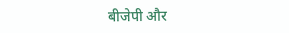बीजेपी और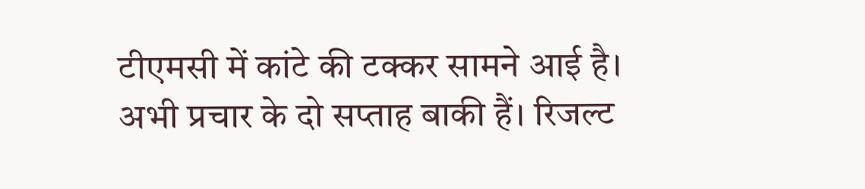टीएमसी में कांटे की टक्कर सामने आई है। अभी प्रचार के दो सप्ताह बाकी हैं। रिजल्ट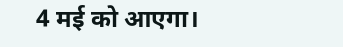4 मई को आएगा।